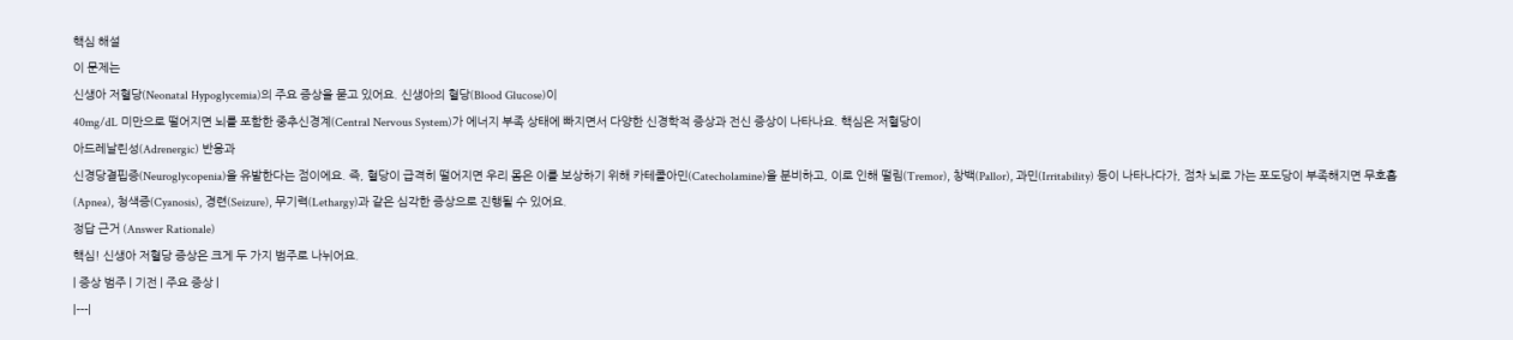핵심 해설
이 문제는
신생아 저혈당(Neonatal Hypoglycemia)의 주요 증상을 묻고 있어요. 신생아의 혈당(Blood Glucose)이
40mg/dL 미만으로 떨어지면 뇌를 포함한 중추신경계(Central Nervous System)가 에너지 부족 상태에 빠지면서 다양한 신경학적 증상과 전신 증상이 나타나요. 핵심은 저혈당이
아드레날린성(Adrenergic) 반응과
신경당결핍증(Neuroglycopenia)을 유발한다는 점이에요. 즉, 혈당이 급격히 떨어지면 우리 몸은 이를 보상하기 위해 카테콜아민(Catecholamine)을 분비하고, 이로 인해 떨림(Tremor), 창백(Pallor), 과민(Irritability) 등이 나타나다가, 점차 뇌로 가는 포도당이 부족해지면 무호흡(Apnea), 청색증(Cyanosis), 경련(Seizure), 무기력(Lethargy)과 같은 심각한 증상으로 진행될 수 있어요.
정답 근거 (Answer Rationale)
핵심! 신생아 저혈당 증상은 크게 두 가지 범주로 나뉘어요.
| 증상 범주 | 기전 | 주요 증상 |
|---|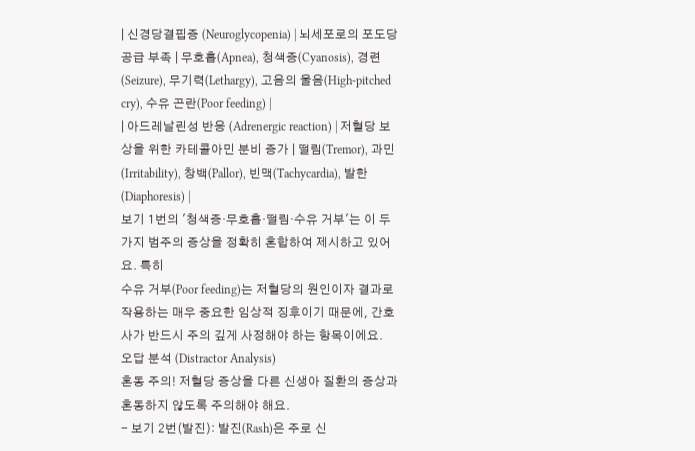| 신경당결핍증 (Neuroglycopenia) | 뇌세포로의 포도당 공급 부족 | 무호흡(Apnea), 청색증(Cyanosis), 경련(Seizure), 무기력(Lethargy), 고음의 울음(High-pitched cry), 수유 곤란(Poor feeding) |
| 아드레날린성 반응 (Adrenergic reaction) | 저혈당 보상을 위한 카테콜아민 분비 증가 | 떨림(Tremor), 과민(Irritability), 창백(Pallor), 빈맥(Tachycardia), 발한(Diaphoresis) |
보기 1번의 '청색증·무호흡·떨림·수유 거부'는 이 두 가지 범주의 증상을 정확히 혼합하여 제시하고 있어요. 특히
수유 거부(Poor feeding)는 저혈당의 원인이자 결과로 작용하는 매우 중요한 임상적 징후이기 때문에, 간호사가 반드시 주의 깊게 사정해야 하는 항목이에요.
오답 분석 (Distractor Analysis)
혼동 주의! 저혈당 증상을 다른 신생아 질환의 증상과 혼동하지 않도록 주의해야 해요.
- 보기 2번(발진): 발진(Rash)은 주로 신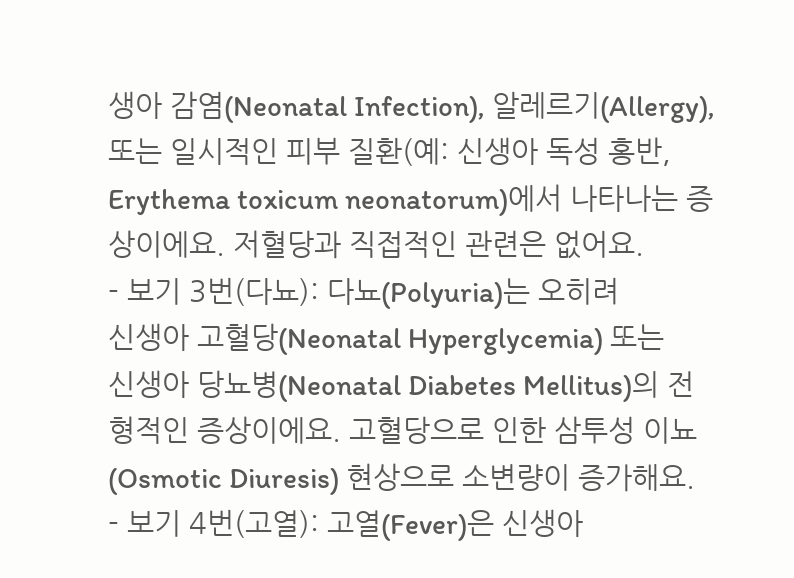생아 감염(Neonatal Infection), 알레르기(Allergy), 또는 일시적인 피부 질환(예: 신생아 독성 홍반, Erythema toxicum neonatorum)에서 나타나는 증상이에요. 저혈당과 직접적인 관련은 없어요.
- 보기 3번(다뇨): 다뇨(Polyuria)는 오히려
신생아 고혈당(Neonatal Hyperglycemia) 또는
신생아 당뇨병(Neonatal Diabetes Mellitus)의 전형적인 증상이에요. 고혈당으로 인한 삼투성 이뇨(Osmotic Diuresis) 현상으로 소변량이 증가해요.
- 보기 4번(고열): 고열(Fever)은 신생아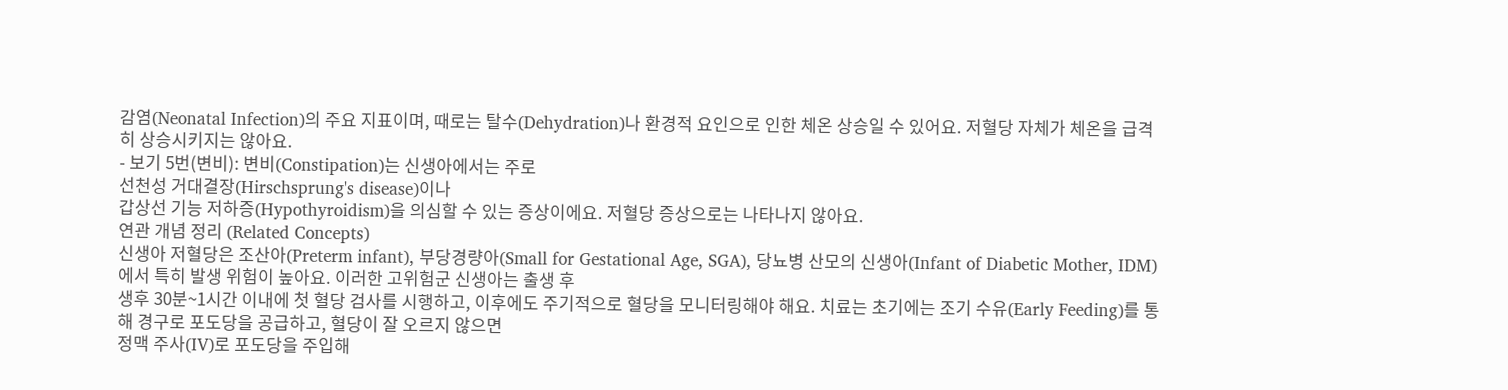감염(Neonatal Infection)의 주요 지표이며, 때로는 탈수(Dehydration)나 환경적 요인으로 인한 체온 상승일 수 있어요. 저혈당 자체가 체온을 급격히 상승시키지는 않아요.
- 보기 5번(변비): 변비(Constipation)는 신생아에서는 주로
선천성 거대결장(Hirschsprung's disease)이나
갑상선 기능 저하증(Hypothyroidism)을 의심할 수 있는 증상이에요. 저혈당 증상으로는 나타나지 않아요.
연관 개념 정리 (Related Concepts)
신생아 저혈당은 조산아(Preterm infant), 부당경량아(Small for Gestational Age, SGA), 당뇨병 산모의 신생아(Infant of Diabetic Mother, IDM)에서 특히 발생 위험이 높아요. 이러한 고위험군 신생아는 출생 후
생후 30분~1시간 이내에 첫 혈당 검사를 시행하고, 이후에도 주기적으로 혈당을 모니터링해야 해요. 치료는 초기에는 조기 수유(Early Feeding)를 통해 경구로 포도당을 공급하고, 혈당이 잘 오르지 않으면
정맥 주사(IV)로 포도당을 주입해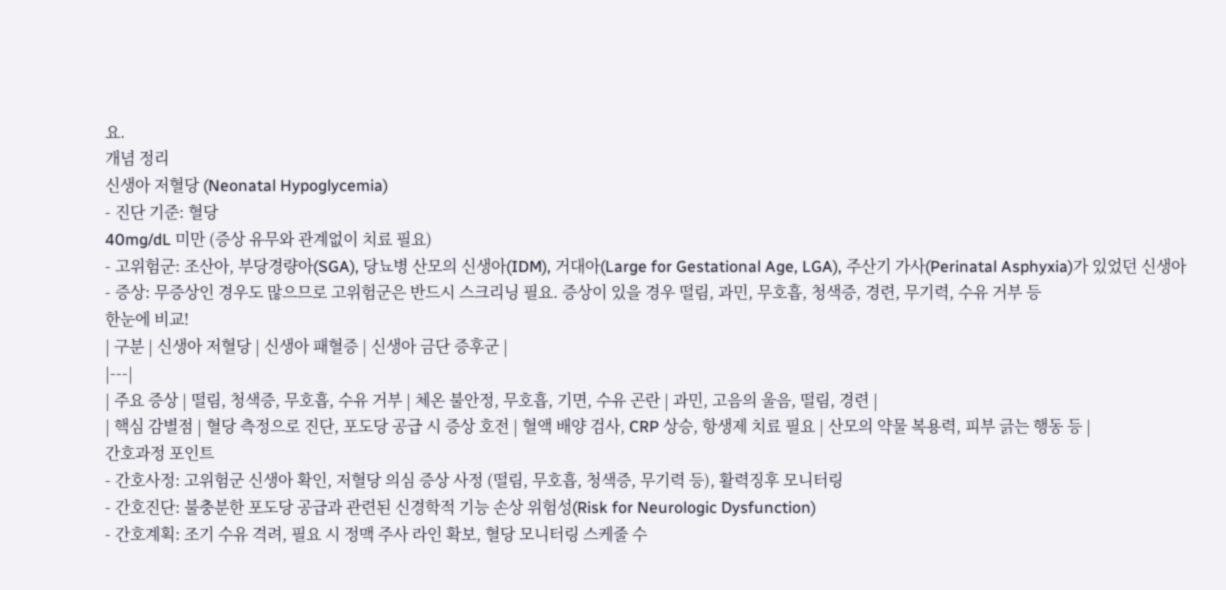요.
개념 정리
신생아 저혈당 (Neonatal Hypoglycemia)
- 진단 기준: 혈당
40mg/dL 미만 (증상 유무와 관계없이 치료 필요)
- 고위험군: 조산아, 부당경량아(SGA), 당뇨병 산모의 신생아(IDM), 거대아(Large for Gestational Age, LGA), 주산기 가사(Perinatal Asphyxia)가 있었던 신생아
- 증상: 무증상인 경우도 많으므로 고위험군은 반드시 스크리닝 필요. 증상이 있을 경우 떨림, 과민, 무호흡, 청색증, 경련, 무기력, 수유 거부 등
한눈에 비교!
| 구분 | 신생아 저혈당 | 신생아 패혈증 | 신생아 금단 증후군 |
|---|
| 주요 증상 | 떨림, 청색증, 무호흡, 수유 거부 | 체온 불안정, 무호흡, 기면, 수유 곤란 | 과민, 고음의 울음, 떨림, 경련 |
| 핵심 감별점 | 혈당 측정으로 진단, 포도당 공급 시 증상 호전 | 혈액 배양 검사, CRP 상승, 항생제 치료 필요 | 산모의 약물 복용력, 피부 긁는 행동 등 |
간호과정 포인트
- 간호사정: 고위험군 신생아 확인, 저혈당 의심 증상 사정 (떨림, 무호흡, 청색증, 무기력 등), 활력징후 모니터링
- 간호진단: 불충분한 포도당 공급과 관련된 신경학적 기능 손상 위험성(Risk for Neurologic Dysfunction)
- 간호계획: 조기 수유 격려, 필요 시 정맥 주사 라인 확보, 혈당 모니터링 스케줄 수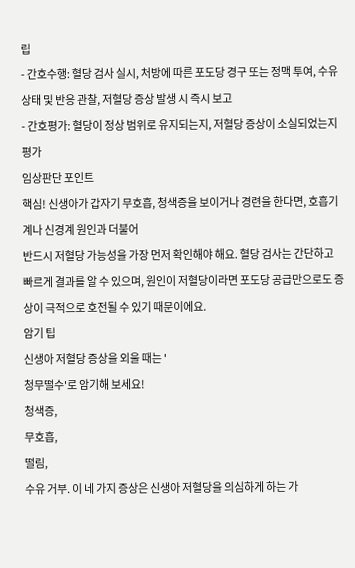립
- 간호수행: 혈당 검사 실시, 처방에 따른 포도당 경구 또는 정맥 투여, 수유 상태 및 반응 관찰, 저혈당 증상 발생 시 즉시 보고
- 간호평가: 혈당이 정상 범위로 유지되는지, 저혈당 증상이 소실되었는지 평가
임상판단 포인트
핵심! 신생아가 갑자기 무호흡, 청색증을 보이거나 경련을 한다면, 호흡기계나 신경계 원인과 더불어
반드시 저혈당 가능성을 가장 먼저 확인해야 해요. 혈당 검사는 간단하고 빠르게 결과를 알 수 있으며, 원인이 저혈당이라면 포도당 공급만으로도 증상이 극적으로 호전될 수 있기 때문이에요.
암기 팁
신생아 저혈당 증상을 외울 때는 '
청무떨수'로 암기해 보세요!
청색증,
무호흡,
떨림,
수유 거부. 이 네 가지 증상은 신생아 저혈당을 의심하게 하는 가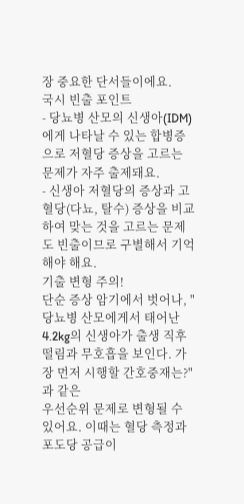장 중요한 단서들이에요.
국시 빈출 포인트
- 당뇨병 산모의 신생아(IDM)에게 나타날 수 있는 합병증으로 저혈당 증상을 고르는 문제가 자주 출제돼요.
- 신생아 저혈당의 증상과 고혈당(다뇨, 탈수) 증상을 비교하여 맞는 것을 고르는 문제도 빈출이므로 구별해서 기억해야 해요.
기출 변형 주의!
단순 증상 암기에서 벗어나, "당뇨병 산모에게서 태어난 4.2kg의 신생아가 출생 직후 떨림과 무호흡을 보인다. 가장 먼저 시행할 간호중재는?"과 같은
우선순위 문제로 변형될 수 있어요. 이때는 혈당 측정과 포도당 공급이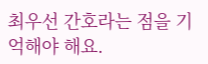최우선 간호라는 점을 기억해야 해요.